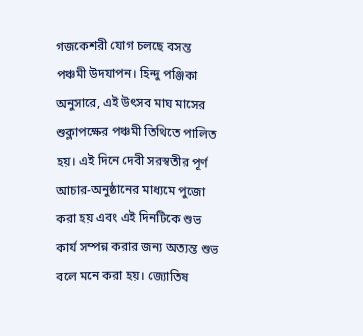গজকেশরী যোগ চলছে বসন্ত পঞ্চমী উদযাপন। হিন্দু পঞ্জিকা অনুসারে, এই উৎসব মাঘ মাসের শুক্লাপক্ষের পঞ্চমী তিথিতে পালিত হয়। এই দিনে দেবী সরস্বতীর পূর্ণ আচার-অনুষ্ঠানের মাধ্যমে পুজো করা হয় এবং এই দিনটিকে শুভ কার্য সম্পন্ন করার জন্য অত্যন্ত শুভ বলে মনে করা হয়। জ্যোতিষ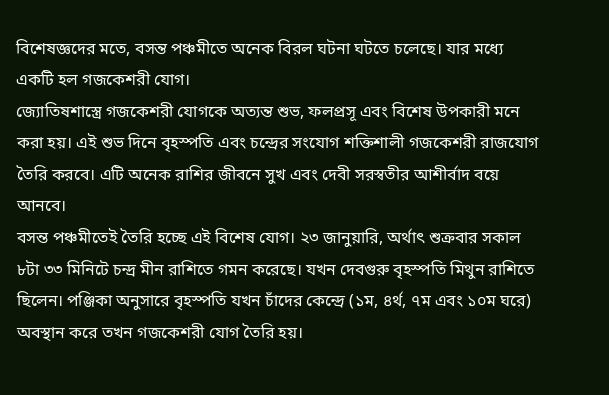বিশেষজ্ঞদের মতে, বসন্ত পঞ্চমীতে অনেক বিরল ঘটনা ঘটতে চলেছে। যার মধ্যে একটি হল গজকেশরী যোগ।
জ্যোতিষশাস্ত্রে গজকেশরী যোগকে অত্যন্ত শুভ, ফলপ্রসূ এবং বিশেষ উপকারী মনে করা হয়। এই শুভ দিনে বৃহস্পতি এবং চন্দ্রের সংযোগ শক্তিশালী গজকেশরী রাজযোগ তৈরি করবে। এটি অনেক রাশির জীবনে সুখ এবং দেবী সরস্বতীর আশীর্বাদ বয়ে আনবে।
বসন্ত পঞ্চমীতেই তৈরি হচ্ছে এই বিশেষ যোগ। ২৩ জানুয়ারি, অর্থাৎ শুক্রবার সকাল ৮টা ৩৩ মিনিটে চন্দ্র মীন রাশিতে গমন করেছে। যখন দেবগুরু বৃহস্পতি মিথুন রাশিতে ছিলেন। পঞ্জিকা অনুসারে বৃহস্পতি যখন চাঁদের কেন্দ্রে (১ম, ৪র্থ, ৭ম এবং ১০ম ঘরে) অবস্থান করে তখন গজকেশরী যোগ তৈরি হয়।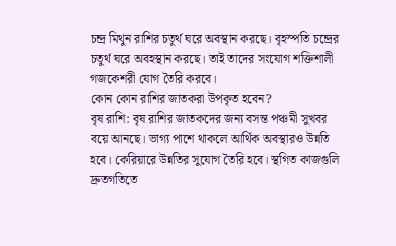চন্দ্র মিথুন রাশির চতুর্থ ঘরে অবস্থান করছে। বৃহস্পতি চন্দ্রের চতুর্থ ঘরে অবহস্থান করছে। তাই তাদের সংযোগ শক্তিশালী গজকেশরী যোগ তৈরি করবে।
কোন কোন রাশির জাতকরা উপকৃত হবেন?
বৃষ রাশি: বৃষ রাশির জাতকদের জন্য বসন্ত পঞ্চমী সুখবর বয়ে আনছে। ভাগ্য পাশে থাকলে আর্থিক অবস্থারও উন্নতি হবে। কেরিয়ারে উন্নতির সুযোগ তৈরি হবে। স্থগিত কাজগুলি দ্রুতগতিতে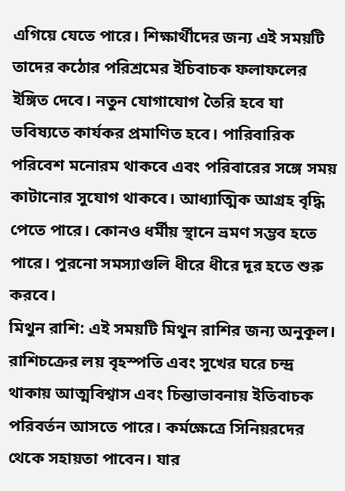এগিয়ে যেতে পারে। শিক্ষার্থীদের জন্য এই সময়টি তাদের কঠোর পরিশ্রমের ইচিবাচক ফলাফলের ইঙ্গিত দেবে। নতুন যোগাযোগ তৈরি হবে যা ভবিষ্যতে কার্যকর প্রমাণিত হবে। পারিবারিক পরিবেশ মনোরম থাকবে এবং পরিবারের সঙ্গে সময় কাটানোর সুযোগ থাকবে। আধ্যাত্মিক আগ্রহ বৃদ্ধি পেতে পারে। কোনও ধর্মীয় স্থানে ভ্রমণ সম্ভব হতে পারে। পুরনো সমস্যাগুলি ধীরে ধীরে দূর হতে শুরু করবে।
মিথুন রাশি: এই সময়টি মিথুন রাশির জন্য অনুকূল। রাশিচক্রের লয় বৃহস্পতি এবং সুখের ঘরে চন্দ্র থাকায় আত্মবিশ্বাস এবং চিন্তাভাবনায় ইতিবাচক পরিবর্তন আসতে পারে। কর্মক্ষেত্রে সিনিয়রদের থেকে সহায়তা পাবেন। যার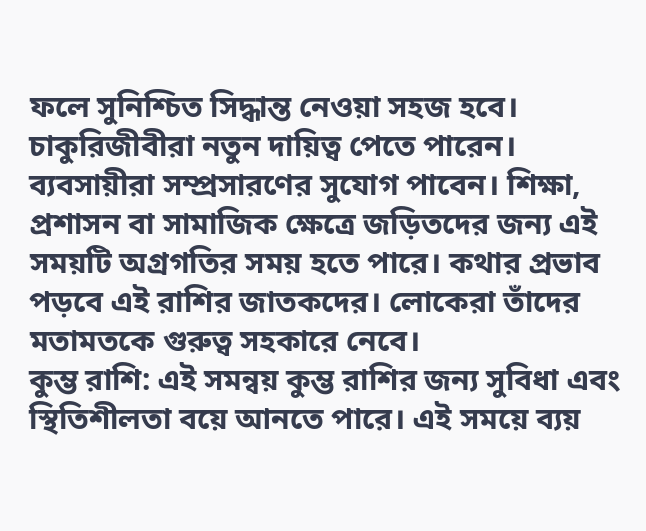ফলে সুনিশ্চিত সিদ্ধান্ত নেওয়া সহজ হবে। চাকুরিজীবীরা নতুন দায়িত্ব পেতে পারেন। ব্যবসায়ীরা সম্প্রসারণের সুযোগ পাবেন। শিক্ষা, প্রশাসন বা সামাজিক ক্ষেত্রে জড়িতদের জন্য এই সময়টি অগ্রগতির সময় হতে পারে। কথার প্রভাব পড়বে এই রাশির জাতকদের। লোকেরা তাঁদের মতামতকে গুরুত্ব সহকারে নেবে।
কুম্ভ রাশি: এই সমন্বয় কুম্ভ রাশির জন্য সুবিধা এবং স্থিতিশীলতা বয়ে আনতে পারে। এই সময়ে ব্যয়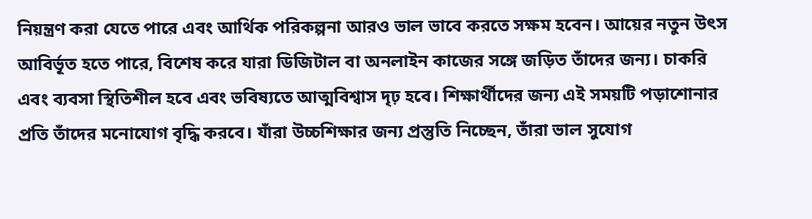নিয়ন্ত্রণ করা যেতে পারে এবং আর্থিক পরিকল্পনা আরও ভাল ভাবে করতে সক্ষম হবেন। আয়ের নতুন উৎস আবির্ভূত হতে পারে, বিশেষ করে যারা ডিজিটাল বা অনলাইন কাজের সঙ্গে জড়িত তাঁদের জন্য। চাকরি এবং ব্যবসা স্থিতিশীল হবে এবং ভবিষ্যতে আত্মবিশ্বাস দৃঢ় হবে। শিক্ষার্থীদের জন্য এই সময়টি পড়াশোনার প্রতি তাঁদের মনোযোগ বৃদ্ধি করবে। যাঁরা উচ্চশিক্ষার জন্য প্রস্তুতি নিচ্ছেন, তাঁরা ভাল সুযোগ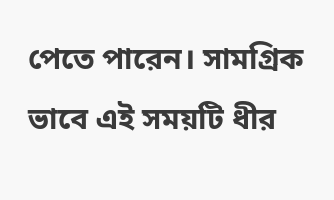পেতে পারেন। সামগ্রিক ভাবে এই সময়টি ধীর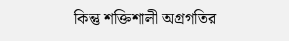কিন্তু শক্তিশালী অগ্রগতির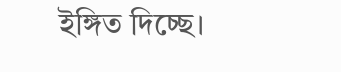ইঙ্গিত দিচ্ছে।